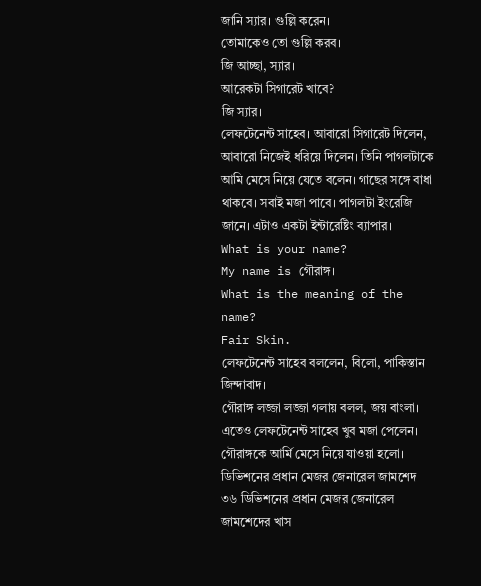জানি স্যার। গুল্লি করেন।
তোমাকেও তো গুল্লি করব।
জি আচ্ছা, স্যার।
আরেকটা সিগারেট খাবে?
জি স্যার।
লেফটেনেন্ট সাহেব। আবারো সিগারেট দিলেন, আবারো নিজেই ধরিয়ে দিলেন। তিনি পাগলটাকে আমি মেসে নিয়ে যেতে বলেন। গাছের সঙ্গে বাধা থাকবে। সবাই মজা পাবে। পাগলটা ইংরেজি জানে। এটাও একটা ইন্টারেষ্টিং ব্যাপার।
What is your name?
My name is গৌরাঙ্গ।
What is the meaning of the name?
Fair Skin.
লেফটেনেন্ট সাহেব বললেন, বিলো, পাকিস্তান জিন্দাবাদ।
গৌরাঙ্গ লজ্জা লজ্জা গলায় বলল, জয় বাংলা।
এতেও লেফটেনেন্ট সাহেব খুব মজা পেলেন। গৌরাঙ্গকে আর্মি মেসে নিয়ে যাওয়া হলো।
ডিভিশনের প্রধান মেজর জেনারেল জামশেদ
৩৬ ডিভিশনের প্রধান মেজর জেনারেল জামশেদের খাস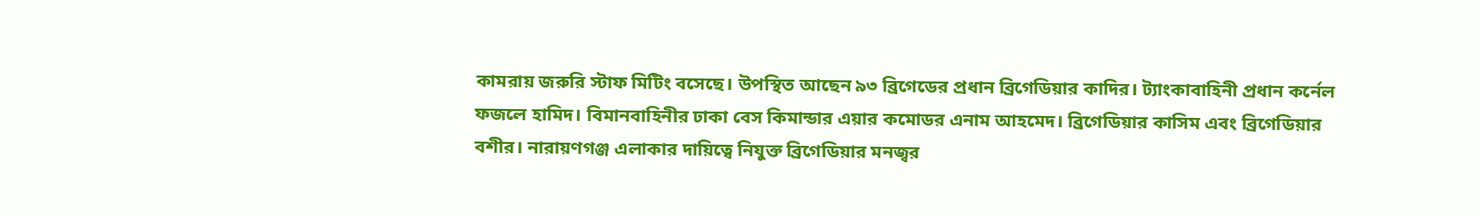কামরায় জরুরি স্টাফ মিটিং বসেছে। উপস্থিত আছেন ৯৩ ব্রিগেডের প্রধান ব্রিগেডিয়ার কাদির। ট্যাংকাবাহিনী প্ৰধান কর্নেল ফজলে হামিদ। বিমানবাহিনীর ঢাকা বেস কিমান্ডার এয়ার কমোডর এনাম আহমেদ। ব্রিগেডিয়ার কাসিম এবং ব্রিগেডিয়ার বশীর। নারায়ণগঞ্জ এলাকার দায়িত্বে নিযুক্ত ব্রিগেডিয়ার মনজ্বর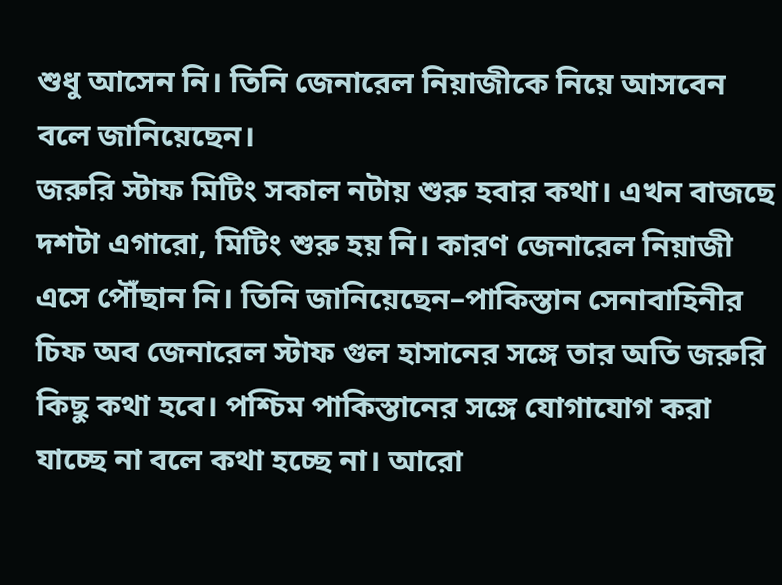শুধু আসেন নি। তিনি জেনারেল নিয়াজীকে নিয়ে আসবেন বলে জানিয়েছেন।
জরুরি স্টাফ মিটিং সকাল নটায় শুরু হবার কথা। এখন বাজছে দশটা এগারো, মিটিং শুরু হয় নি। কারণ জেনারেল নিয়াজী এসে পৌঁছান নি। তিনি জানিয়েছেন–পাকিস্তান সেনাবাহিনীর চিফ অব জেনারেল স্টাফ গুল হাসানের সঙ্গে তার অতি জরুরি কিছু কথা হবে। পশ্চিম পাকিস্তানের সঙ্গে যোগাযোগ করা যাচ্ছে না বলে কথা হচ্ছে না। আরো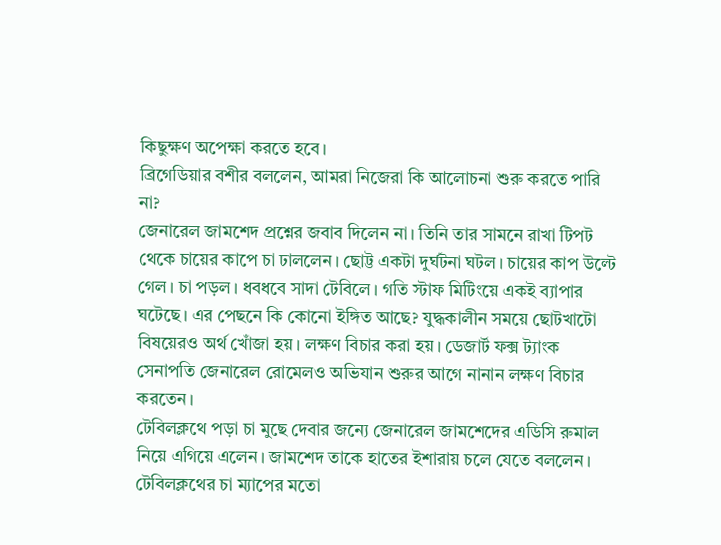কিছুক্ষণ অপেক্ষা করতে হবে।
ব্রিগেডিয়ার বশীর বললেন, আমরা নিজেরা কি আলোচনা শুরু করতে পারি না?
জেনারেল জামশেদ প্রশ্নের জবাব দিলেন না। তিনি তার সামনে রাখা টিপট থেকে চায়ের কাপে চা ঢাললেন। ছোট্ট একটা দুর্ঘটনা ঘটল। চায়ের কাপ উল্টে গেল। চা পড়ল। ধবধবে সাদা টেবিলে। গতি স্টাফ মিটিংয়ে একই ব্যাপার ঘটেছে। এর পেছনে কি কোনো ইঙ্গিত আছে? যুদ্ধকালীন সময়ে ছোটখাটো বিষয়েরও অর্থ খোঁজা হয়। লক্ষণ বিচার করা হয়। ডেজার্ট ফক্স ট্যাংক সেনাপতি জেনারেল রোমেলও অভিযান শুরুর আগে নানান লক্ষণ বিচার করতেন।
টেবিলক্লথে পড়া চা মুছে দেবার জন্যে জেনারেল জামশেদের এডিসি রুমাল নিয়ে এগিয়ে এলেন। জামশেদ তাকে হাতের ইশারায় চলে যেতে বললেন। টেবিলক্লথের চা ম্যাপের মতো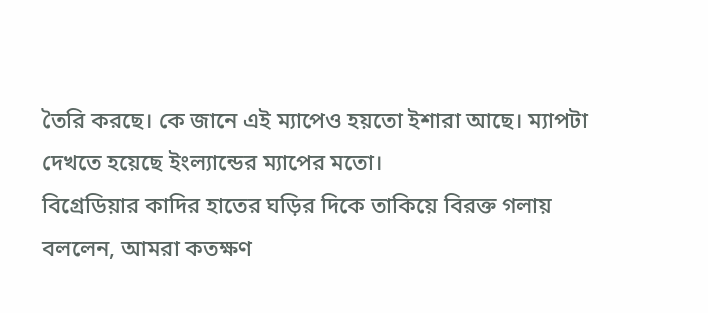তৈরি করছে। কে জানে এই ম্যাপেও হয়তো ইশারা আছে। ম্যাপটা দেখতে হয়েছে ইংল্যান্ডের ম্যাপের মতো।
বিগ্রেডিয়ার কাদির হাতের ঘড়ির দিকে তাকিয়ে বিরক্ত গলায় বললেন, আমরা কতক্ষণ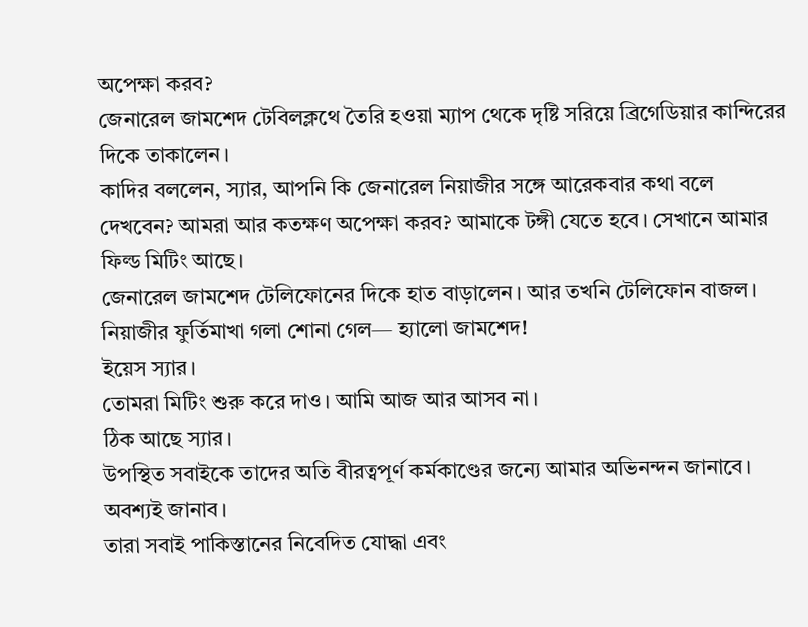অপেক্ষা করব?
জেনারেল জামশেদ টেবিলক্লথে তৈরি হওয়া ম্যাপ থেকে দৃষ্টি সরিয়ে ব্রিগেডিয়ার কান্দিরের দিকে তাকালেন।
কাদির বললেন, স্যার, আপনি কি জেনারেল নিয়াজীর সঙ্গে আরেকবার কথা বলে দেখবেন? আমরা আর কতক্ষণ অপেক্ষা করব? আমাকে টঙ্গী যেতে হবে। সেখানে আমার ফিল্ড মিটিং আছে।
জেনারেল জামশেদ টেলিফোনের দিকে হাত বাড়ালেন। আর তখনি টেলিফোন বাজল। নিয়াজীর ফুর্তিমাখা গলা শোনা গেল— হ্যালো জামশেদ!
ইয়েস স্যার।
তোমরা মিটিং শুরু করে দাও। আমি আজ আর আসব না।
ঠিক আছে স্যার।
উপস্থিত সবাইকে তাদের অতি বীরত্বপূর্ণ কর্মকাণ্ডের জন্যে আমার অভিনন্দন জানাবে।
অবশ্যই জানাব।
তারা সবাই পাকিস্তানের নিবেদিত যোদ্ধা এবং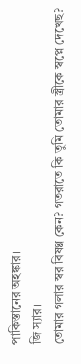পাকিস্তানের অহঙ্কার।
জি স্যার।
তোমার গলার স্বর বিষণ্ণ কেন? গতরাতে কি তুমি তোমার স্ত্রীকে স্বপ্নে দেখেছ?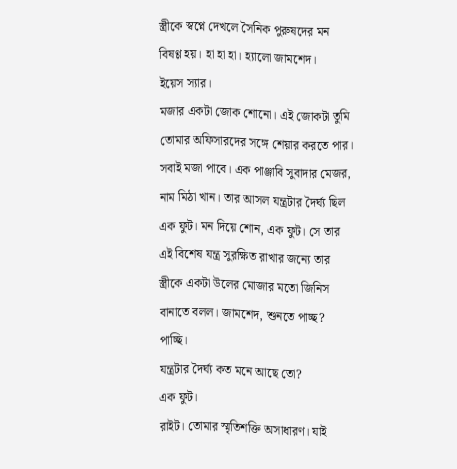স্ত্রীকে স্বপ্নে দেখলে সৈনিক পুরুষদের মন বিষণ্ণ হয়। হা হা হা। হ্যালো জামশেদ।
ইয়েস স্যার।
মজার একটা জোক শোনো। এই জোকটা তুমি তোমার অফিসারদের সঙ্গে শেয়ার করতে পার। সবাই মজা পাবে। এক পাঞ্জাবি সুবাদার মেজর, নাম মিঠা খান। তার আসল যন্ত্রটার দৈর্ঘ্য ছিল এক ফুট। মন দিয়ে শোন, এক ফুট। সে তার এই বিশেষ যন্ত্র সুরক্ষিত রাখার জন্যে তার স্ত্রীকে একটা উলের মোজার মতো জিনিস বানাতে বলল। জামশেদ, শুনতে পাচ্ছ?
পাচ্ছি।
যন্ত্রটার দৈর্ঘ্য কত মনে আছে তো?
এক ফুট।
রাইট। তোমার স্মৃতিশক্তি অসাধারণ। যাই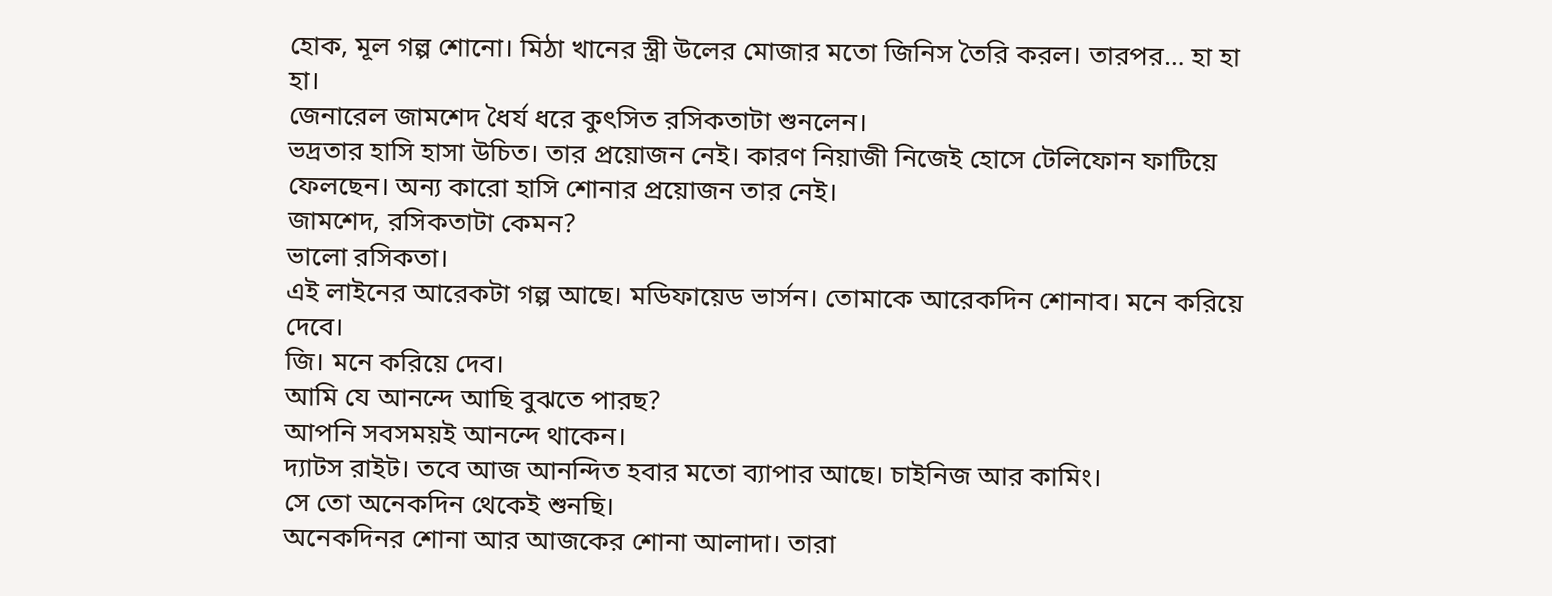হোক, মূল গল্প শোনো। মিঠা খানের স্ত্রী উলের মোজার মতো জিনিস তৈরি করল। তারপর… হা হা হা।
জেনারেল জামশেদ ধৈর্য ধরে কুৎসিত রসিকতাটা শুনলেন।
ভদ্রতার হাসি হাসা উচিত। তার প্রয়োজন নেই। কারণ নিয়াজী নিজেই হোসে টেলিফোন ফাটিয়ে ফেলছেন। অন্য কারো হাসি শোনার প্রয়োজন তার নেই।
জামশেদ, রসিকতাটা কেমন?
ভালো রসিকতা।
এই লাইনের আরেকটা গল্প আছে। মডিফায়েড ভার্সন। তোমাকে আরেকদিন শোনাব। মনে করিয়ে দেবে।
জি। মনে করিয়ে দেব।
আমি যে আনন্দে আছি বুঝতে পারছ?
আপনি সবসময়ই আনন্দে থাকেন।
দ্যাটস রাইট। তবে আজ আনন্দিত হবার মতো ব্যাপার আছে। চাইনিজ আর কামিং।
সে তো অনেকদিন থেকেই শুনছি।
অনেকদিনর শোনা আর আজকের শোনা আলাদা। তারা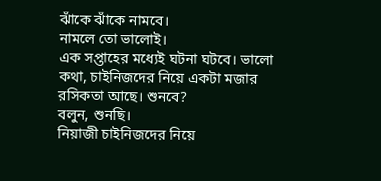ঝাঁকে ঝাঁকে নামবে।
নামলে তো ভালোই।
এক সপ্তাহের মধ্যেই ঘটনা ঘটবে। ভালো কথা, চাইনিজদের নিয়ে একটা মজার রসিকতা আছে। শুনবে?
বলুন, শুনছি।
নিয়াজী চাইনিজদের নিয়ে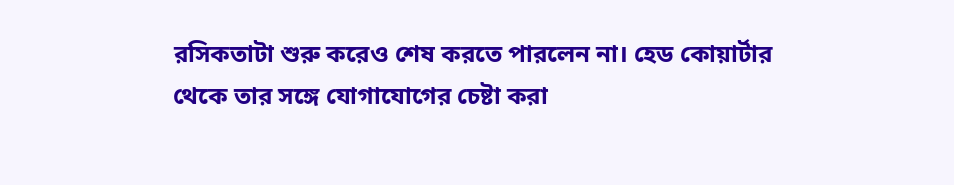রসিকতাটা শুরু করেও শেষ করতে পারলেন না। হেড কোয়ার্টার থেকে তার সঙ্গে যোগাযোগের চেষ্টা করা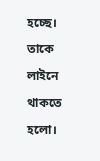হচ্ছে। তাকে লাইনে থাকতে হলো।